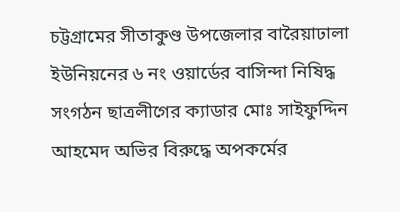চট্টগ্রামের সীতাকুণ্ড উপজেলার বারৈয়াঢালা ইউনিয়নের ৬ নং ওয়ার্ডের বাসিন্দা নিষিদ্ধ সংগঠন ছাত্রলীগের ক্যাডার মোঃ সাইফুদ্দিন আহমেদ অভির বিরুদ্ধে অপকর্মের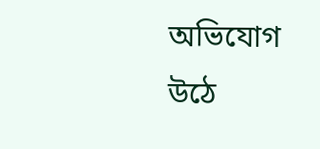অভিযোগ উঠে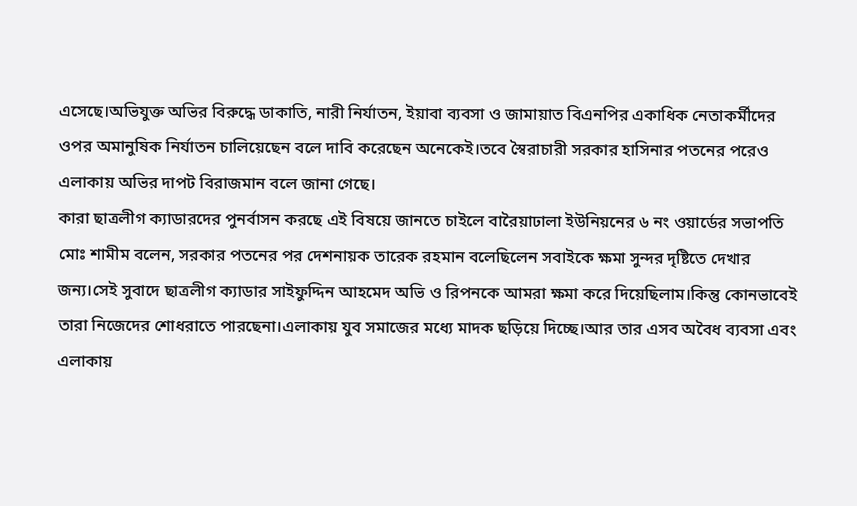এসেছে।অভিযুক্ত অভির বিরুদ্ধে ডাকাতি, নারী নির্যাতন, ইয়াবা ব্যবসা ও জামায়াত বিএনপির একাধিক নেতাকর্মীদের ওপর অমানুষিক নির্যাতন চালিয়েছেন বলে দাবি করেছেন অনেকেই।তবে স্বৈরাচারী সরকার হাসিনার পতনের পরেও এলাকায় অভির দাপট বিরাজমান বলে জানা গেছে।
কারা ছাত্রলীগ ক্যাডারদের পুনর্বাসন করছে এই বিষয়ে জানতে চাইলে বারৈয়াঢালা ইউনিয়নের ৬ নং ওয়ার্ডের সভাপতি মোঃ শামীম বলেন, সরকার পতনের পর দেশনায়ক তারেক রহমান বলেছিলেন সবাইকে ক্ষমা সুন্দর দৃষ্টিতে দেখার জন্য।সেই সুবাদে ছাত্রলীগ ক্যাডার সাইফুদ্দিন আহমেদ অভি ও রিপনকে আমরা ক্ষমা করে দিয়েছিলাম।কিন্তু কোনভাবেই তারা নিজেদের শোধরাতে পারছেনা।এলাকায় যুব সমাজের মধ্যে মাদক ছড়িয়ে দিচ্ছে।আর তার এসব অবৈধ ব্যবসা এবং এলাকায়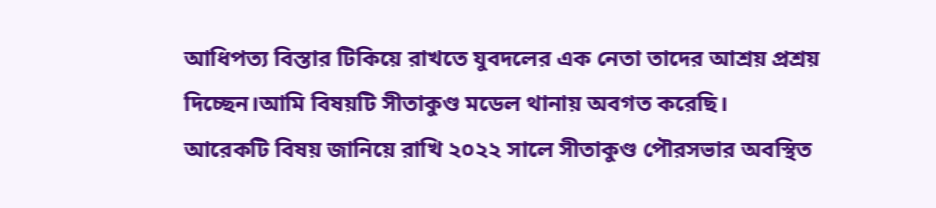আধিপত্য বিস্তার টিকিয়ে রাখতে যুবদলের এক নেতা তাদের আশ্রয় প্রশ্রয় দিচ্ছেন।আমি বিষয়টি সীতাকুণ্ড মডেল থানায় অবগত করেছি।
আরেকটি বিষয় জানিয়ে রাখি ২০২২ সালে সীতাকুণ্ড পৌরসভার অবস্থিত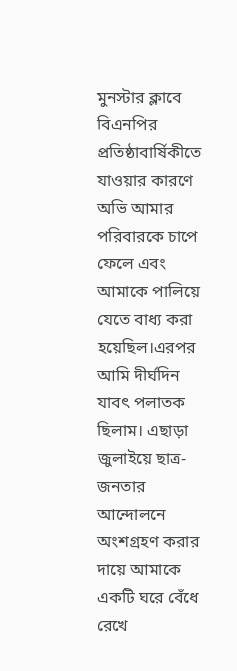মুনস্টার ক্লাবে বিএনপির প্রতিষ্ঠাবার্ষিকীতে যাওয়ার কারণে অভি আমার পরিবারকে চাপে ফেলে এবং আমাকে পালিয়ে যেতে বাধ্য করা হয়েছিল।এরপর আমি দীর্ঘদিন যাবৎ পলাতক ছিলাম। এছাড়া জুলাইয়ে ছাত্র-জনতার আন্দোলনে অংশগ্রহণ করার দায়ে আমাকে একটি ঘরে বেঁধে রেখে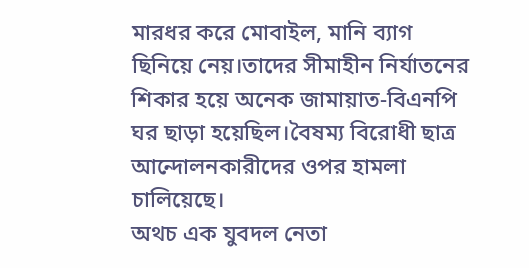মারধর করে মোবাইল, মানি ব্যাগ ছিনিয়ে নেয়।তাদের সীমাহীন নির্যাতনের শিকার হয়ে অনেক জামায়াত-বিএনপি ঘর ছাড়া হয়েছিল।বৈষম্য বিরোধী ছাত্র আন্দোলনকারীদের ওপর হামলা চালিয়েছে।
অথচ এক যুবদল নেতা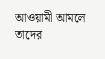আওয়ামী আমলে তাদের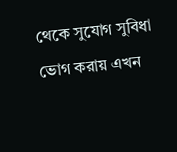থেকে সুযোগ সুবিধা ভোগ করায় এখন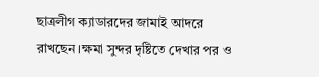ছাত্রলীগ ক্যাডারদের জামাই আদরে রাখছেন।ক্ষমা সুন্দর দৃষ্টিতে দেখার পর ও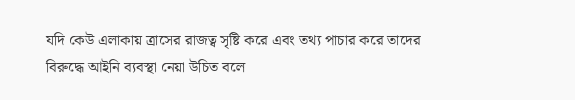যদি কেউ এলাকায় ত্রাসের রাজত্ব সৃষ্টি করে এবং তথ্য পাচার করে তাদের বিরুদ্ধে আইনি ব্যবস্থা নেয়া উচিত বলে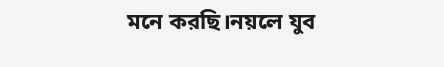মনে করছি।নয়লে যুব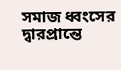সমাজ ধ্বংসের দ্বারপ্রান্তে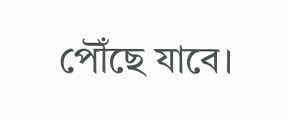পৌঁছে যাবে।